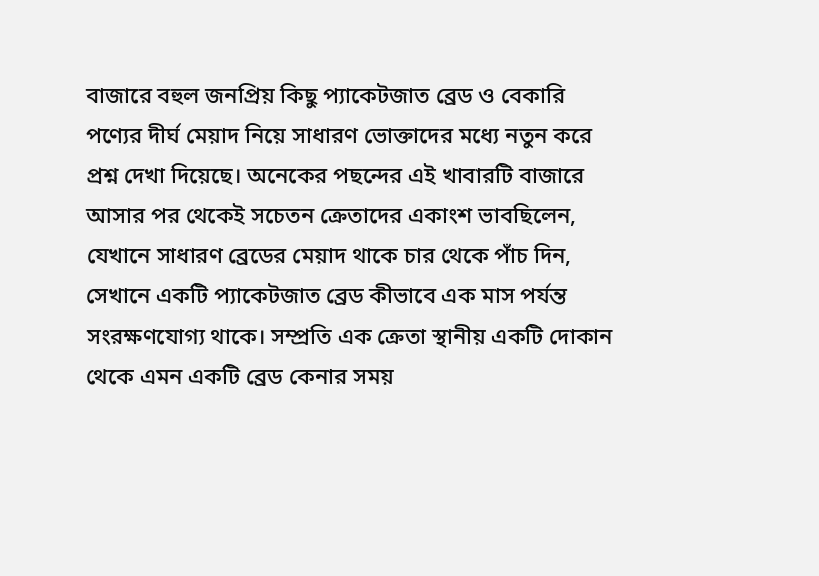বাজারে বহুল জনপ্রিয় কিছু প্যাকেটজাত ব্রেড ও বেকারি পণ্যের দীর্ঘ মেয়াদ নিয়ে সাধারণ ভোক্তাদের মধ্যে নতুন করে প্রশ্ন দেখা দিয়েছে। অনেকের পছন্দের এই খাবারটি বাজারে আসার পর থেকেই সচেতন ক্রেতাদের একাংশ ভাবছিলেন, যেখানে সাধারণ ব্রেডের মেয়াদ থাকে চার থেকে পাঁচ দিন, সেখানে একটি প্যাকেটজাত ব্রেড কীভাবে এক মাস পর্যন্ত সংরক্ষণযোগ্য থাকে। সম্প্রতি এক ক্রেতা স্থানীয় একটি দোকান থেকে এমন একটি ব্রেড কেনার সময়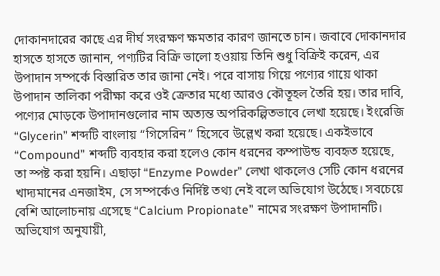দোকানদারের কাছে এর দীর্ঘ সংরক্ষণ ক্ষমতার কারণ জানতে চান। জবাবে দোকানদার হাসতে হাসতে জানান, পণ্যটির বিক্রি ভালো হওয়ায় তিনি শুধু বিক্রিই করেন, এর উপাদান সম্পর্কে বিস্তারিত তার জানা নেই। পরে বাসায় গিয়ে পণ্যের গায়ে থাকা উপাদান তালিকা পরীক্ষা করে ওই ক্রেতার মধ্যে আরও কৌতূহল তৈরি হয়। তার দাবি, পণ্যের মোড়কে উপাদানগুলোর নাম অত্যন্ত অপরিকল্পিতভাবে লেখা হয়েছে। ইংরেজি “Glycerin” শব্দটি বাংলায় “গিসেরিন” হিসেবে উল্লেখ করা হয়েছে। একইভাবে “Compound” শব্দটি ব্যবহার করা হলেও কোন ধরনের কম্পাউন্ড ব্যবহৃত হয়েছে, তা স্পষ্ট করা হয়নি। এছাড়া “Enzyme Powder” লেখা থাকলেও সেটি কোন ধরনের খাদ্যমানের এনজাইম, সে সম্পর্কেও নির্দিষ্ট তথ্য নেই বলে অভিযোগ উঠেছে। সবচেয়ে বেশি আলোচনায় এসেছে “Calcium Propionate” নামের সংরক্ষণ উপাদানটি। অভিযোগ অনুযায়ী,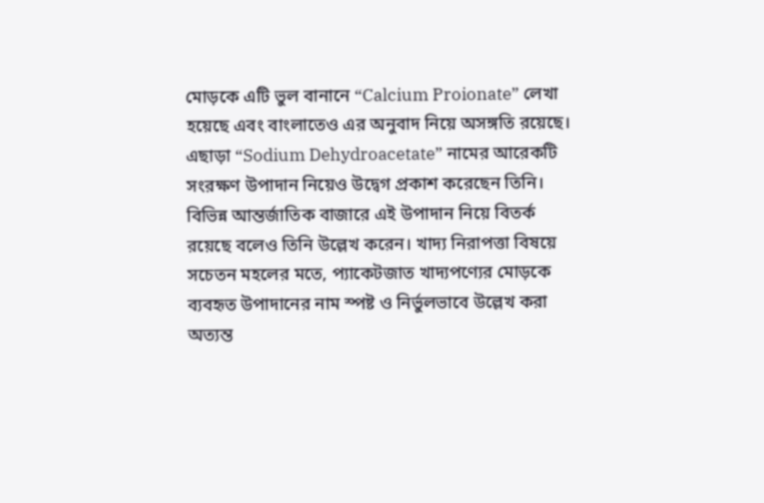মোড়কে এটি ভুল বানানে “Calcium Proionate” লেখা হয়েছে এবং বাংলাতেও এর অনুবাদ নিয়ে অসঙ্গতি রয়েছে। এছাড়া “Sodium Dehydroacetate” নামের আরেকটি সংরক্ষণ উপাদান নিয়েও উদ্বেগ প্রকাশ করেছেন তিনি। বিভিন্ন আন্তর্জাতিক বাজারে এই উপাদান নিয়ে বিতর্ক রয়েছে বলেও তিনি উল্লেখ করেন। খাদ্য নিরাপত্তা বিষয়ে সচেতন মহলের মতে, প্যাকেটজাত খাদ্যপণ্যের মোড়কে ব্যবহৃত উপাদানের নাম স্পষ্ট ও নির্ভুলভাবে উল্লেখ করা অত্যন্ত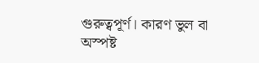গুরুত্বপূর্ণ। কারণ ভুল বা অস্পষ্ট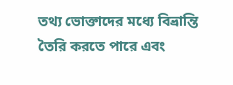তথ্য ভোক্তাদের মধ্যে বিভ্রান্তি তৈরি করতে পারে এবং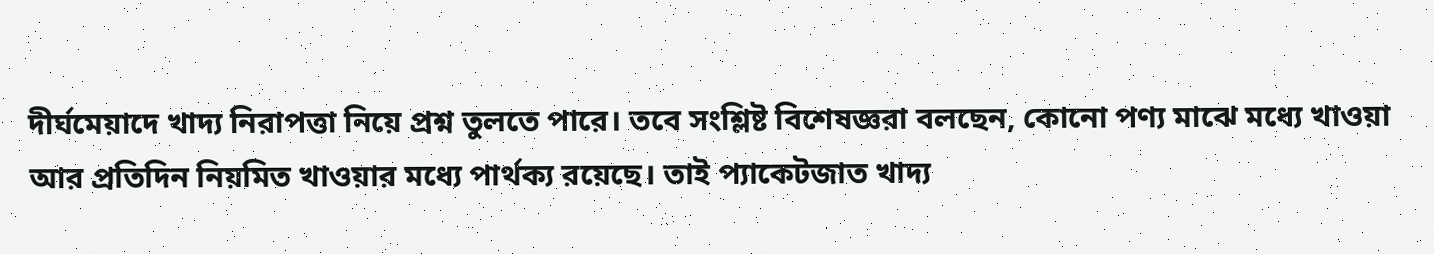দীর্ঘমেয়াদে খাদ্য নিরাপত্তা নিয়ে প্রশ্ন তুলতে পারে। তবে সংশ্লিষ্ট বিশেষজ্ঞরা বলছেন, কোনো পণ্য মাঝে মধ্যে খাওয়া আর প্রতিদিন নিয়মিত খাওয়ার মধ্যে পার্থক্য রয়েছে। তাই প্যাকেটজাত খাদ্য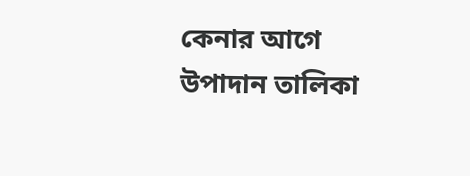কেনার আগে উপাদান তালিকা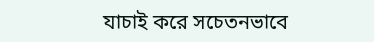যাচাই করে সচেতনভাবে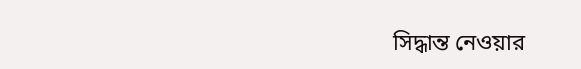সিদ্ধান্ত নেওয়ার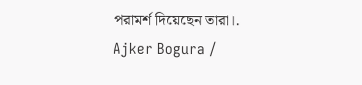পরামর্শ দিয়েছেন তারা।.
Ajker Bogura /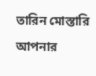তারিন মোস্তারি
আপনার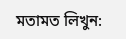মতামত লিখুন: